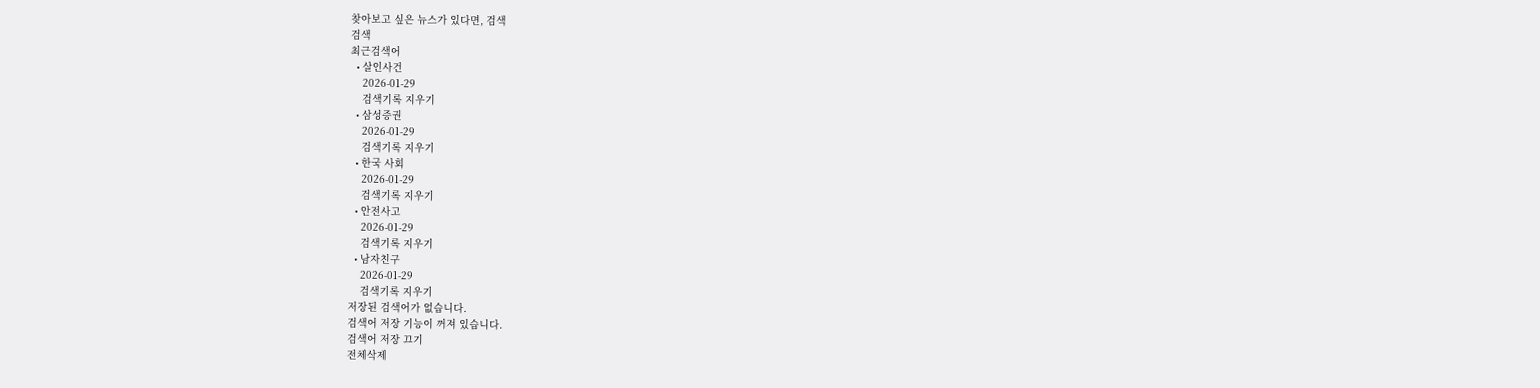찾아보고 싶은 뉴스가 있다면, 검색
검색
최근검색어
  • 살인사건
    2026-01-29
    검색기록 지우기
  • 삼성증권
    2026-01-29
    검색기록 지우기
  • 한국 사회
    2026-01-29
    검색기록 지우기
  • 안전사고
    2026-01-29
    검색기록 지우기
  • 남자친구
    2026-01-29
    검색기록 지우기
저장된 검색어가 없습니다.
검색어 저장 기능이 꺼져 있습니다.
검색어 저장 끄기
전체삭제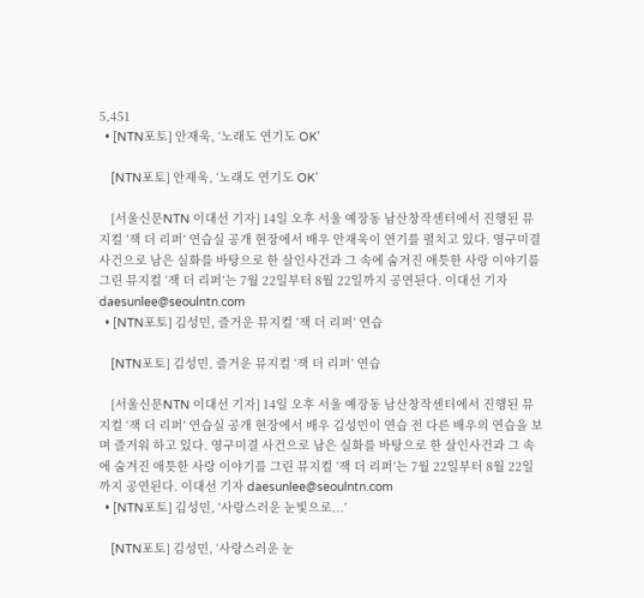5,451
  • [NTN포토] 안재욱, ‘노래도 연기도 OK’

    [NTN포토] 안재욱, ‘노래도 연기도 OK’

    [서울신문NTN 이대선 기자] 14일 오후 서울 예장동 남산창작센터에서 진행된 뮤지컬 ‘잭 더 리퍼’ 연습실 공개 현장에서 배우 안재욱이 연기를 펼치고 있다. 영구미결 사건으로 남은 실화를 바탕으로 한 살인사건과 그 속에 숨겨진 애틋한 사랑 이야기를 그린 뮤지컬 ‘잭 더 리퍼’는 7월 22일부터 8월 22일까지 공연된다. 이대선 기자 daesunlee@seoulntn.com
  • [NTN포토] 김성민, 즐거운 뮤지컬 ‘잭 더 리퍼’ 연습

    [NTN포토] 김성민, 즐거운 뮤지컬 ‘잭 더 리퍼’ 연습

    [서울신문NTN 이대선 기자] 14일 오후 서울 예장동 남산창작센터에서 진행된 뮤지컬 ‘잭 더 리퍼’ 연습실 공개 현장에서 배우 김성민이 연습 전 다른 배우의 연습을 보며 즐거워 하고 있다. 영구미결 사건으로 남은 실화를 바탕으로 한 살인사건과 그 속에 숨겨진 애틋한 사랑 이야기를 그린 뮤지컬 ‘잭 더 리퍼’는 7월 22일부터 8월 22일까지 공연된다. 이대선 기자 daesunlee@seoulntn.com
  • [NTN포토] 김성민, ‘사랑스러운 눈빛으로...’

    [NTN포토] 김성민, ‘사랑스러운 눈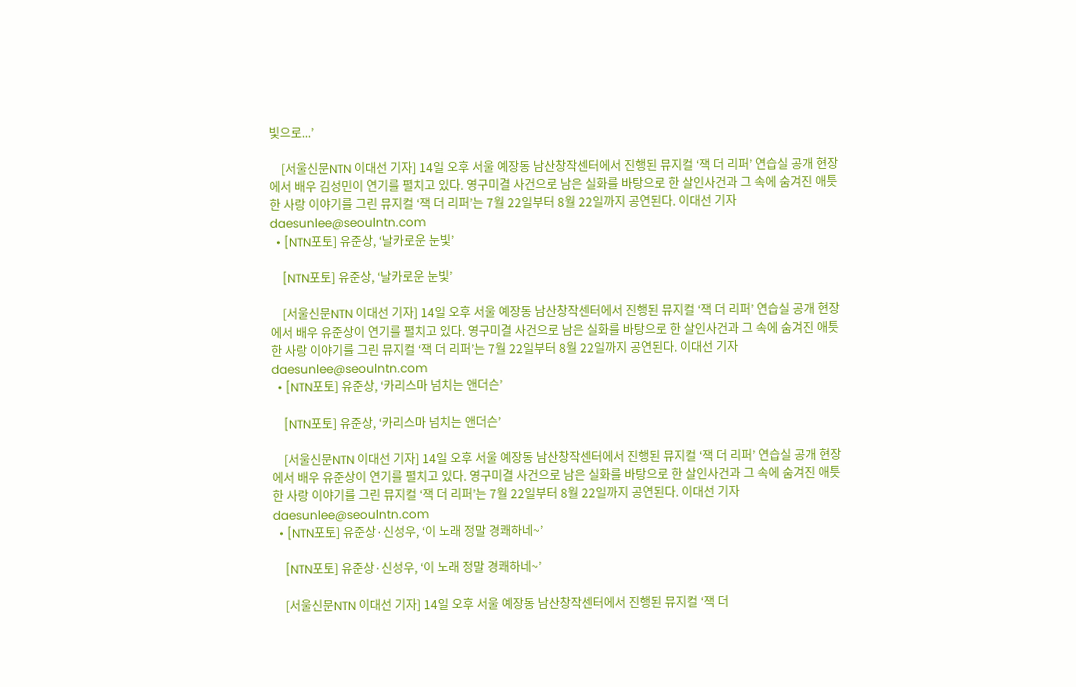빛으로...’

    [서울신문NTN 이대선 기자] 14일 오후 서울 예장동 남산창작센터에서 진행된 뮤지컬 ‘잭 더 리퍼’ 연습실 공개 현장에서 배우 김성민이 연기를 펼치고 있다. 영구미결 사건으로 남은 실화를 바탕으로 한 살인사건과 그 속에 숨겨진 애틋한 사랑 이야기를 그린 뮤지컬 ‘잭 더 리퍼’는 7월 22일부터 8월 22일까지 공연된다. 이대선 기자 daesunlee@seoulntn.com
  • [NTN포토] 유준상, ‘날카로운 눈빛’

    [NTN포토] 유준상, ‘날카로운 눈빛’

    [서울신문NTN 이대선 기자] 14일 오후 서울 예장동 남산창작센터에서 진행된 뮤지컬 ‘잭 더 리퍼’ 연습실 공개 현장에서 배우 유준상이 연기를 펼치고 있다. 영구미결 사건으로 남은 실화를 바탕으로 한 살인사건과 그 속에 숨겨진 애틋한 사랑 이야기를 그린 뮤지컬 ‘잭 더 리퍼’는 7월 22일부터 8월 22일까지 공연된다. 이대선 기자 daesunlee@seoulntn.com
  • [NTN포토] 유준상, ‘카리스마 넘치는 앤더슨’

    [NTN포토] 유준상, ‘카리스마 넘치는 앤더슨’

    [서울신문NTN 이대선 기자] 14일 오후 서울 예장동 남산창작센터에서 진행된 뮤지컬 ‘잭 더 리퍼’ 연습실 공개 현장에서 배우 유준상이 연기를 펼치고 있다. 영구미결 사건으로 남은 실화를 바탕으로 한 살인사건과 그 속에 숨겨진 애틋한 사랑 이야기를 그린 뮤지컬 ‘잭 더 리퍼’는 7월 22일부터 8월 22일까지 공연된다. 이대선 기자 daesunlee@seoulntn.com
  • [NTN포토] 유준상·신성우, ‘이 노래 정말 경쾌하네~’

    [NTN포토] 유준상·신성우, ‘이 노래 정말 경쾌하네~’

    [서울신문NTN 이대선 기자] 14일 오후 서울 예장동 남산창작센터에서 진행된 뮤지컬 ‘잭 더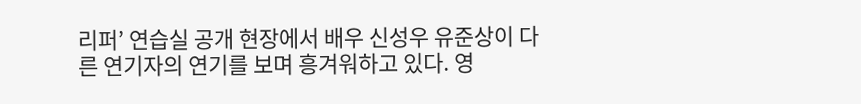리퍼’ 연습실 공개 현장에서 배우 신성우 유준상이 다른 연기자의 연기를 보며 흥겨워하고 있다. 영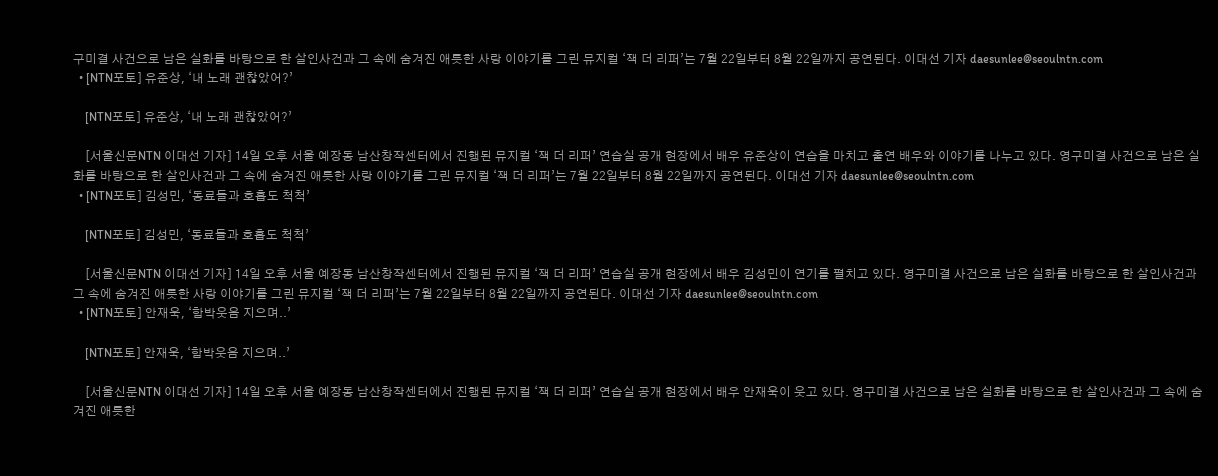구미결 사건으로 남은 실화를 바탕으로 한 살인사건과 그 속에 숨겨진 애틋한 사랑 이야기를 그린 뮤지컬 ‘잭 더 리퍼’는 7월 22일부터 8월 22일까지 공연된다. 이대선 기자 daesunlee@seoulntn.com
  • [NTN포토] 유준상, ‘내 노래 괜찮았어?’

    [NTN포토] 유준상, ‘내 노래 괜찮았어?’

    [서울신문NTN 이대선 기자] 14일 오후 서울 예장동 남산창작센터에서 진행된 뮤지컬 ‘잭 더 리퍼’ 연습실 공개 현장에서 배우 유준상이 연습을 마치고 출연 배우와 이야기를 나누고 있다. 영구미결 사건으로 남은 실화를 바탕으로 한 살인사건과 그 속에 숨겨진 애틋한 사랑 이야기를 그린 뮤지컬 ‘잭 더 리퍼’는 7월 22일부터 8월 22일까지 공연된다. 이대선 기자 daesunlee@seoulntn.com
  • [NTN포토] 김성민, ‘동료들과 호흡도 척척’

    [NTN포토] 김성민, ‘동료들과 호흡도 척척’

    [서울신문NTN 이대선 기자] 14일 오후 서울 예장동 남산창작센터에서 진행된 뮤지컬 ‘잭 더 리퍼’ 연습실 공개 현장에서 배우 김성민이 연기를 펼치고 있다. 영구미결 사건으로 남은 실화를 바탕으로 한 살인사건과 그 속에 숨겨진 애틋한 사랑 이야기를 그린 뮤지컬 ‘잭 더 리퍼’는 7월 22일부터 8월 22일까지 공연된다. 이대선 기자 daesunlee@seoulntn.com
  • [NTN포토] 안재욱, ‘함박웃음 지으며..’

    [NTN포토] 안재욱, ‘함박웃음 지으며..’

    [서울신문NTN 이대선 기자] 14일 오후 서울 예장동 남산창작센터에서 진행된 뮤지컬 ‘잭 더 리퍼’ 연습실 공개 현장에서 배우 안재욱이 웃고 있다. 영구미결 사건으로 남은 실화를 바탕으로 한 살인사건과 그 속에 숨겨진 애틋한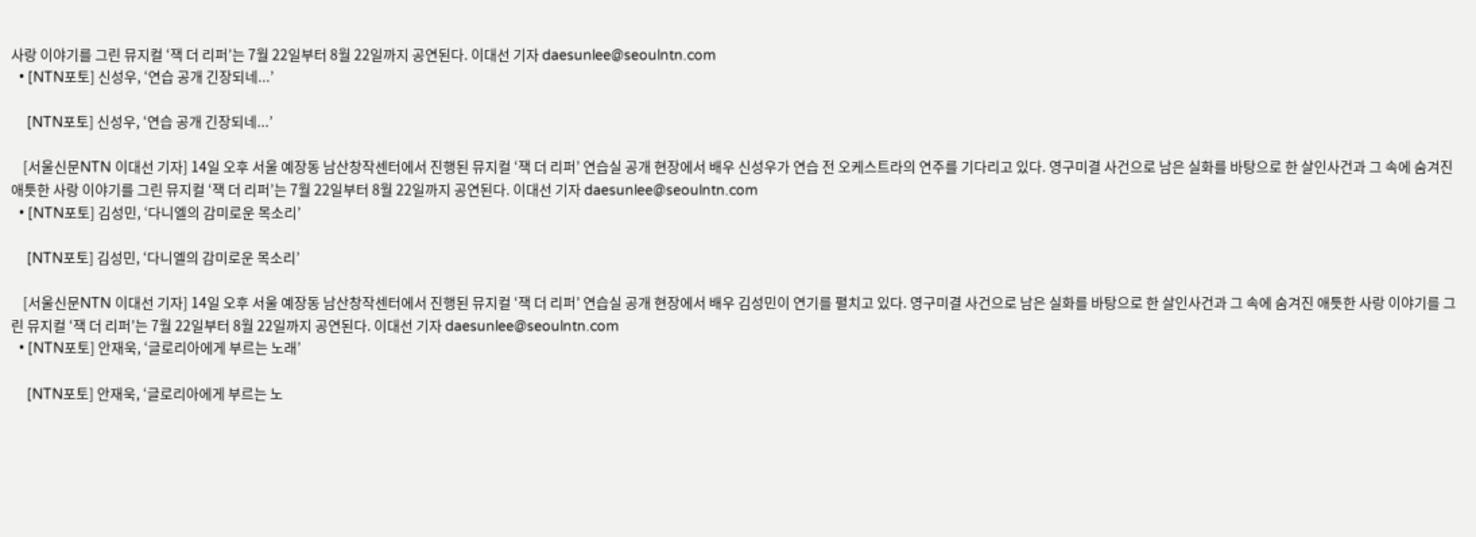사랑 이야기를 그린 뮤지컬 ‘잭 더 리퍼’는 7월 22일부터 8월 22일까지 공연된다. 이대선 기자 daesunlee@seoulntn.com
  • [NTN포토] 신성우, ‘연습 공개 긴장되네...’

    [NTN포토] 신성우, ‘연습 공개 긴장되네...’

    [서울신문NTN 이대선 기자] 14일 오후 서울 예장동 남산창작센터에서 진행된 뮤지컬 ‘잭 더 리퍼’ 연습실 공개 현장에서 배우 신성우가 연습 전 오케스트라의 연주를 기다리고 있다. 영구미결 사건으로 남은 실화를 바탕으로 한 살인사건과 그 속에 숨겨진 애틋한 사랑 이야기를 그린 뮤지컬 ‘잭 더 리퍼’는 7월 22일부터 8월 22일까지 공연된다. 이대선 기자 daesunlee@seoulntn.com
  • [NTN포토] 김성민, ‘다니엘의 감미로운 목소리’

    [NTN포토] 김성민, ‘다니엘의 감미로운 목소리’

    [서울신문NTN 이대선 기자] 14일 오후 서울 예장동 남산창작센터에서 진행된 뮤지컬 ‘잭 더 리퍼’ 연습실 공개 현장에서 배우 김성민이 연기를 펼치고 있다. 영구미결 사건으로 남은 실화를 바탕으로 한 살인사건과 그 속에 숨겨진 애틋한 사랑 이야기를 그린 뮤지컬 ‘잭 더 리퍼’는 7월 22일부터 8월 22일까지 공연된다. 이대선 기자 daesunlee@seoulntn.com
  • [NTN포토] 안재욱, ‘글로리아에게 부르는 노래’

    [NTN포토] 안재욱, ‘글로리아에게 부르는 노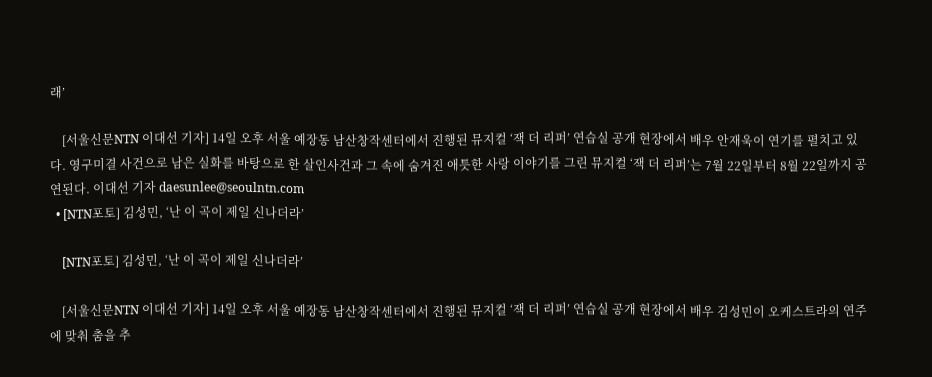래’

    [서울신문NTN 이대선 기자] 14일 오후 서울 예장동 남산창작센터에서 진행된 뮤지컬 ‘잭 더 리퍼’ 연습실 공개 현장에서 배우 안재욱이 연기를 펼치고 있다. 영구미결 사건으로 남은 실화를 바탕으로 한 살인사건과 그 속에 숨겨진 애틋한 사랑 이야기를 그린 뮤지컬 ‘잭 더 리퍼’는 7월 22일부터 8월 22일까지 공연된다. 이대선 기자 daesunlee@seoulntn.com
  • [NTN포토] 김성민, ‘난 이 곡이 제일 신나더라’

    [NTN포토] 김성민, ‘난 이 곡이 제일 신나더라’

    [서울신문NTN 이대선 기자] 14일 오후 서울 예장동 남산창작센터에서 진행된 뮤지컬 ‘잭 더 리퍼’ 연습실 공개 현장에서 배우 김성민이 오케스트라의 연주에 맞춰 춤을 추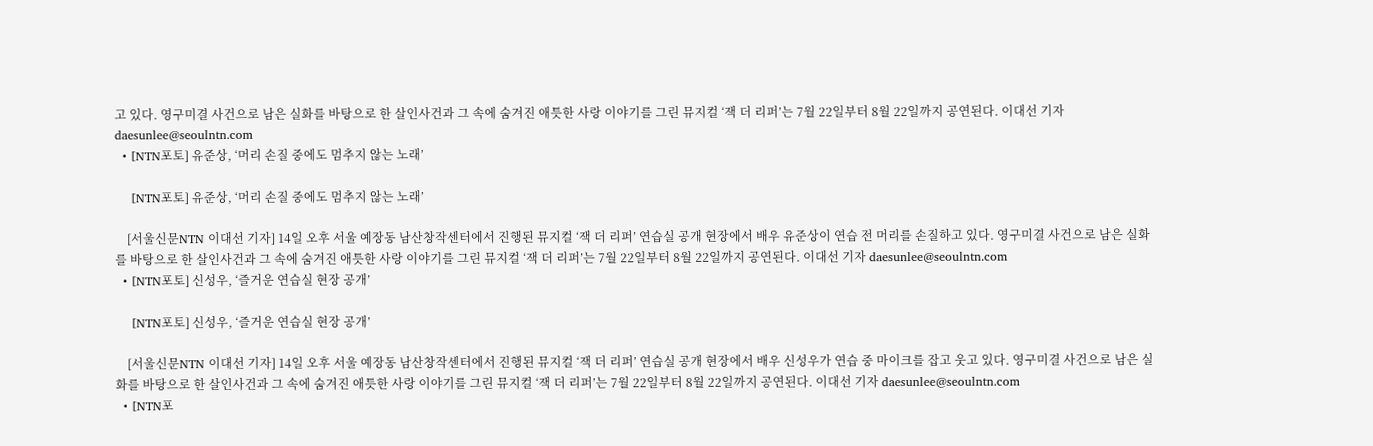고 있다. 영구미결 사건으로 남은 실화를 바탕으로 한 살인사건과 그 속에 숨겨진 애틋한 사랑 이야기를 그린 뮤지컬 ‘잭 더 리퍼’는 7월 22일부터 8월 22일까지 공연된다. 이대선 기자 daesunlee@seoulntn.com
  • [NTN포토] 유준상, ‘머리 손질 중에도 멈추지 않는 노래’

    [NTN포토] 유준상, ‘머리 손질 중에도 멈추지 않는 노래’

    [서울신문NTN 이대선 기자] 14일 오후 서울 예장동 남산창작센터에서 진행된 뮤지컬 ‘잭 더 리퍼’ 연습실 공개 현장에서 배우 유준상이 연습 전 머리를 손질하고 있다. 영구미결 사건으로 남은 실화를 바탕으로 한 살인사건과 그 속에 숨겨진 애틋한 사랑 이야기를 그린 뮤지컬 ‘잭 더 리퍼’는 7월 22일부터 8월 22일까지 공연된다. 이대선 기자 daesunlee@seoulntn.com
  • [NTN포토] 신성우, ‘즐거운 연습실 현장 공개’

    [NTN포토] 신성우, ‘즐거운 연습실 현장 공개’

    [서울신문NTN 이대선 기자] 14일 오후 서울 예장동 남산창작센터에서 진행된 뮤지컬 ‘잭 더 리퍼’ 연습실 공개 현장에서 배우 신성우가 연습 중 마이크를 잡고 웃고 있다. 영구미결 사건으로 남은 실화를 바탕으로 한 살인사건과 그 속에 숨겨진 애틋한 사랑 이야기를 그린 뮤지컬 ‘잭 더 리퍼’는 7월 22일부터 8월 22일까지 공연된다. 이대선 기자 daesunlee@seoulntn.com
  • [NTN포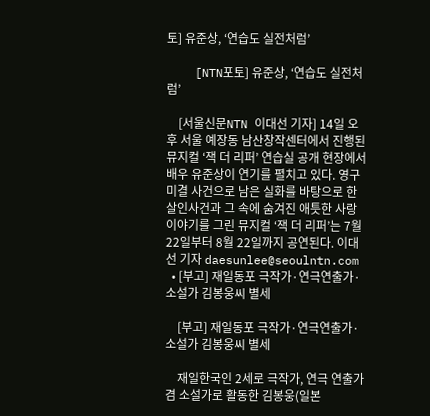토] 유준상, ‘연습도 실전처럼’

    [NTN포토] 유준상, ‘연습도 실전처럼’

    [서울신문NTN 이대선 기자] 14일 오후 서울 예장동 남산창작센터에서 진행된 뮤지컬 ‘잭 더 리퍼’ 연습실 공개 현장에서 배우 유준상이 연기를 펼치고 있다. 영구미결 사건으로 남은 실화를 바탕으로 한 살인사건과 그 속에 숨겨진 애틋한 사랑 이야기를 그린 뮤지컬 ‘잭 더 리퍼’는 7월 22일부터 8월 22일까지 공연된다. 이대선 기자 daesunlee@seoulntn.com
  • [부고] 재일동포 극작가·연극연출가·소설가 김봉웅씨 별세

    [부고] 재일동포 극작가·연극연출가·소설가 김봉웅씨 별세

    재일한국인 2세로 극작가, 연극 연출가 겸 소설가로 활동한 김봉웅(일본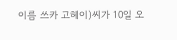이름 쓰카 고헤이)씨가 10일 오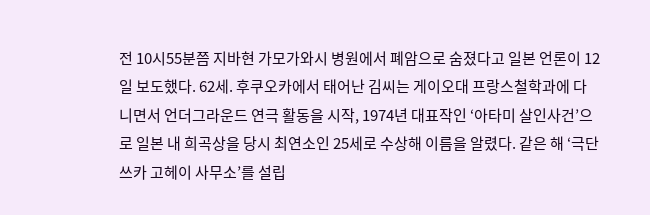전 10시55분쯤 지바현 가모가와시 병원에서 폐암으로 숨졌다고 일본 언론이 12일 보도했다. 62세. 후쿠오카에서 태어난 김씨는 게이오대 프랑스철학과에 다니면서 언더그라운드 연극 활동을 시작, 1974년 대표작인 ‘아타미 살인사건’으로 일본 내 희곡상을 당시 최연소인 25세로 수상해 이름을 알렸다. 같은 해 ‘극단 쓰카 고헤이 사무소’를 설립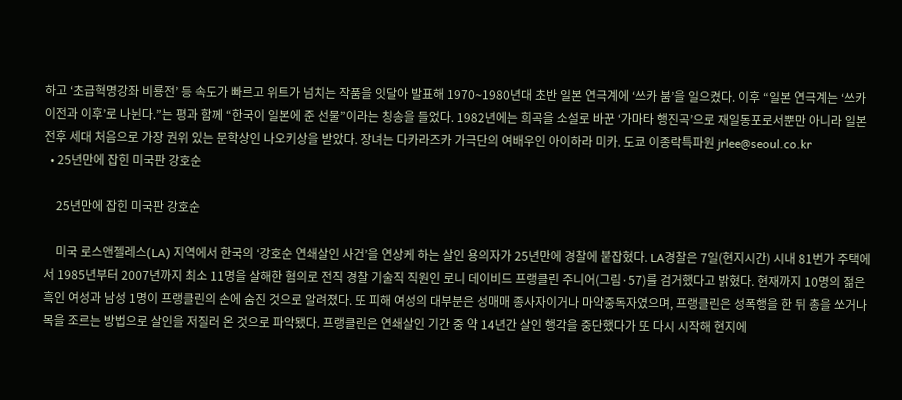하고 ‘초급혁명강좌 비룡전’ 등 속도가 빠르고 위트가 넘치는 작품을 잇달아 발표해 1970∼1980년대 초반 일본 연극계에 ‘쓰카 붐’을 일으켰다. 이후 “일본 연극계는 ‘쓰카 이전과 이후’로 나뉜다.”는 평과 함께 “한국이 일본에 준 선물”이라는 칭송을 들었다. 1982년에는 희곡을 소설로 바꾼 ‘가마타 행진곡’으로 재일동포로서뿐만 아니라 일본 전후 세대 처음으로 가장 권위 있는 문학상인 나오키상을 받았다. 장녀는 다카라즈카 가극단의 여배우인 아이하라 미카. 도쿄 이종락특파원 jrlee@seoul.co.kr
  • 25년만에 잡힌 미국판 강호순

    25년만에 잡힌 미국판 강호순

    미국 로스앤젤레스(LA) 지역에서 한국의 ‘강호순 연쇄살인 사건’을 연상케 하는 살인 용의자가 25년만에 경찰에 붙잡혔다. LA경찰은 7일(현지시간) 시내 81번가 주택에서 1985년부터 2007년까지 최소 11명을 살해한 혐의로 전직 경찰 기술직 직원인 로니 데이비드 프랭클린 주니어(그림·57)를 검거했다고 밝혔다. 현재까지 10명의 젊은 흑인 여성과 남성 1명이 프랭클린의 손에 숨진 것으로 알려졌다. 또 피해 여성의 대부분은 성매매 종사자이거나 마약중독자였으며, 프랭클린은 성폭행을 한 뒤 총을 쏘거나 목을 조르는 방법으로 살인을 저질러 온 것으로 파악됐다. 프랭클린은 연쇄살인 기간 중 약 14년간 살인 행각을 중단했다가 또 다시 시작해 현지에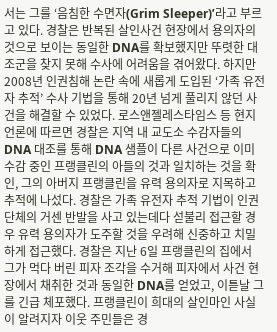서는 그를 ‘음침한 수면자(Grim Sleeper)’라고 부르고 있다. 경찰은 반복된 살인사건 현장에서 용의자의 것으로 보이는 동일한 DNA를 확보했지만 뚜렷한 대조군을 찾지 못해 수사에 어려움을 겪어왔다. 하지만 2008년 인권침해 논란 속에 새롭게 도입된 ‘가족 유전자 추적’ 수사 기법을 통해 20년 넘게 풀리지 않던 사건을 해결할 수 있었다. 로스앤젤레스타임스 등 현지 언론에 따르면 경찰은 지역 내 교도소 수감자들의 DNA 대조를 통해 DNA 샘플이 다른 사건으로 이미 수감 중인 프랭클린의 아들의 것과 일치하는 것을 확인, 그의 아버지 프랭클린을 유력 용의자로 지목하고 추적에 나섰다. 경찰은 가족 유전자 추적 기법이 인권단체의 거센 반발을 사고 있는데다 섣불리 접근할 경우 유력 용의자가 도주할 것을 우려해 신중하고 치밀하게 접근했다. 경찰은 지난 6일 프랭클린의 집에서 그가 먹다 버린 피자 조각을 수거해 피자에서 사건 현장에서 채취한 것과 동일한 DNA를 얻었고, 이튿날 그를 긴급 체포했다. 프랭클린이 희대의 살인마인 사실이 알려지자 이웃 주민들은 경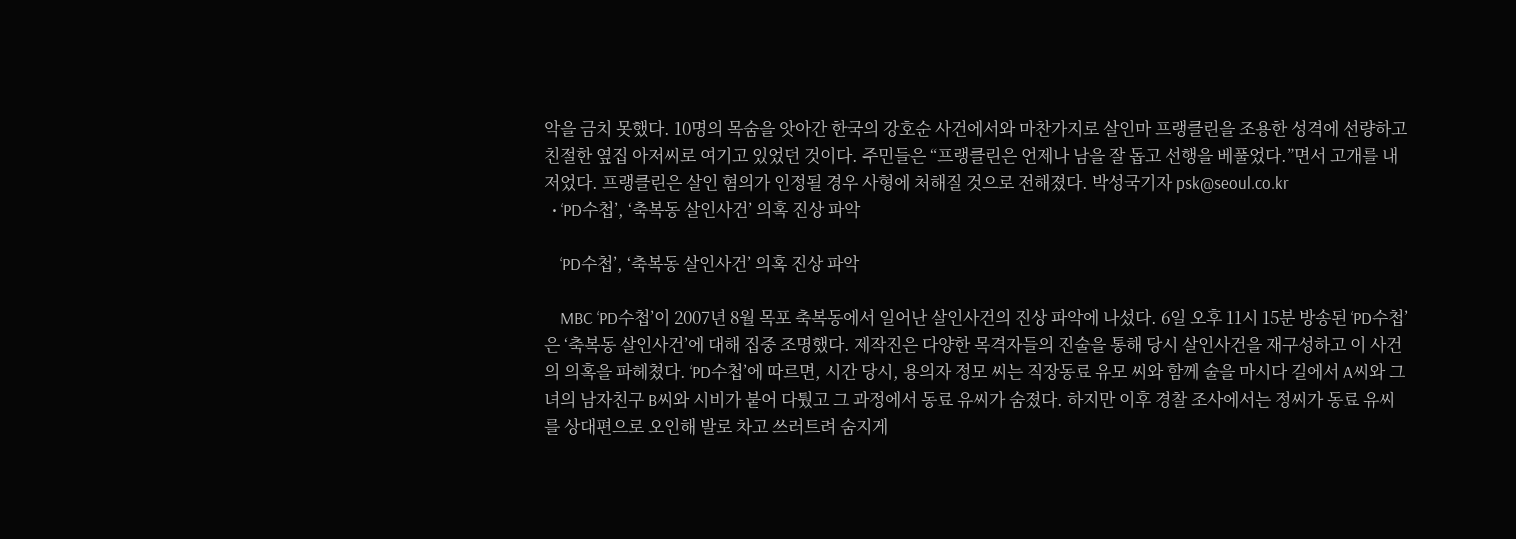악을 금치 못했다. 10명의 목숨을 앗아간 한국의 강호순 사건에서와 마찬가지로 살인마 프랭클린을 조용한 성격에 선량하고 친절한 옆집 아저씨로 여기고 있었던 것이다. 주민들은 “프랭클린은 언제나 남을 잘 돕고 선행을 베풀었다.”면서 고개를 내저었다. 프랭클린은 살인 혐의가 인정될 경우 사형에 처해질 것으로 전해졌다. 박성국기자 psk@seoul.co.kr
  • ‘PD수첩’, ‘축복동 살인사건’ 의혹 진상 파악

    ‘PD수첩’, ‘축복동 살인사건’ 의혹 진상 파악

    MBC ‘PD수첩’이 2007년 8월 목포 축복동에서 일어난 살인사건의 진상 파악에 나섰다. 6일 오후 11시 15분 방송된 ‘PD수첩’은 ‘축복동 살인사건’에 대해 집중 조명했다. 제작진은 다양한 목격자들의 진술을 통해 당시 살인사건을 재구성하고 이 사건의 의혹을 파헤쳤다. ‘PD수첩’에 따르면, 시간 당시, 용의자 정모 씨는 직장동료 유모 씨와 함께 술을 마시다 길에서 A씨와 그녀의 남자친구 B씨와 시비가 붙어 다퉜고 그 과정에서 동료 유씨가 숨졌다. 하지만 이후 경찰 조사에서는 정씨가 동료 유씨를 상대편으로 오인해 발로 차고 쓰러트려 숨지게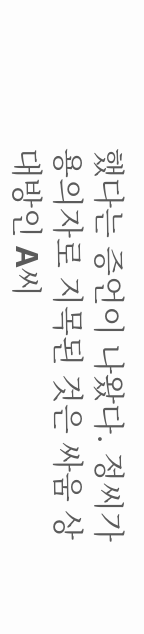했다는 증언이 나왔다. 정씨가 용의자로 지목된 것은 싸움 상대방인 A씨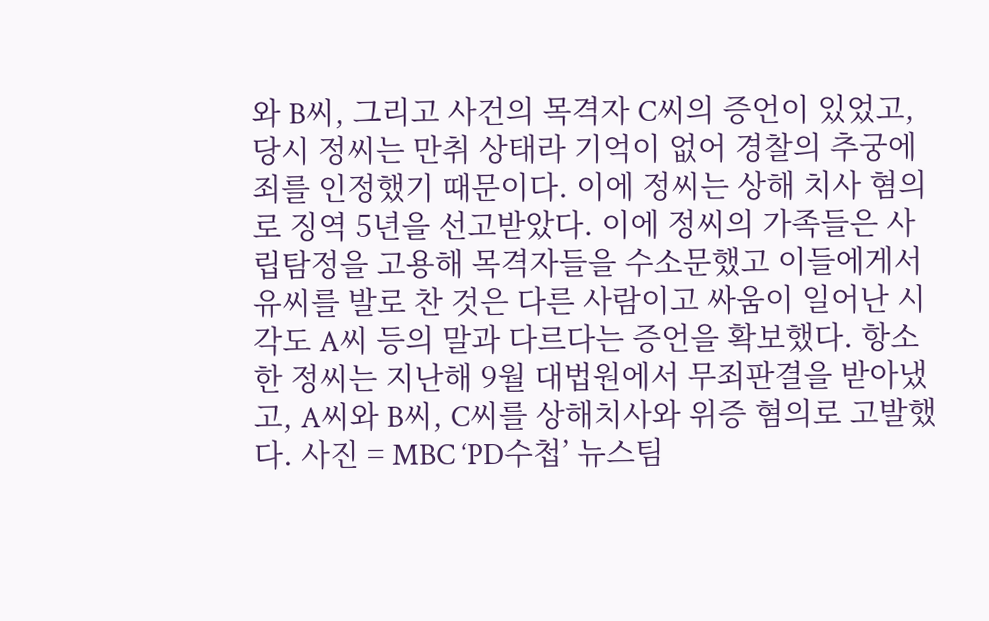와 B씨, 그리고 사건의 목격자 C씨의 증언이 있었고, 당시 정씨는 만취 상태라 기억이 없어 경찰의 추궁에 죄를 인정했기 때문이다. 이에 정씨는 상해 치사 혐의로 징역 5년을 선고받았다. 이에 정씨의 가족들은 사립탐정을 고용해 목격자들을 수소문했고 이들에게서 유씨를 발로 찬 것은 다른 사람이고 싸움이 일어난 시각도 A씨 등의 말과 다르다는 증언을 확보했다. 항소한 정씨는 지난해 9월 대법원에서 무죄판결을 받아냈고, A씨와 B씨, C씨를 상해치사와 위증 혐의로 고발했다. 사진 = MBC ‘PD수첩’ 뉴스팀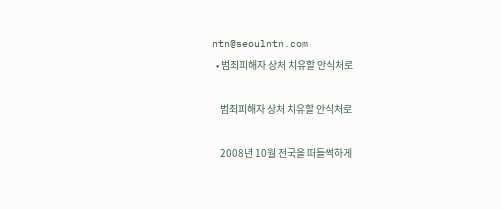ntn@seoulntn.com
  • 범죄피해자 상처 치유할 안식처로

    범죄피해자 상처 치유할 안식처로

    2008년 10월 전국을 떠들썩하게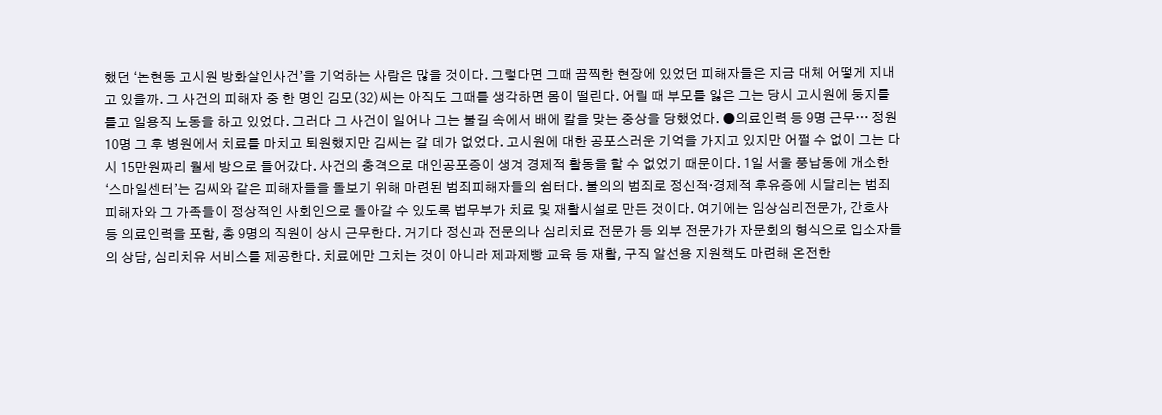했던 ‘논현동 고시원 방화살인사건’을 기억하는 사람은 많을 것이다. 그렇다면 그때 끔찍한 현장에 있었던 피해자들은 지금 대체 어떻게 지내고 있을까. 그 사건의 피해자 중 한 명인 김모(32)씨는 아직도 그때를 생각하면 몸이 떨린다. 어릴 때 부모를 잃은 그는 당시 고시원에 둥지를 틀고 일용직 노동을 하고 있었다. 그러다 그 사건이 일어나 그는 불길 속에서 배에 칼을 맞는 중상을 당했었다. ●의료인력 등 9명 근무… 정원 10명 그 후 병원에서 치료를 마치고 퇴원했지만 김씨는 갈 데가 없었다. 고시원에 대한 공포스러운 기억을 가지고 있지만 어쩔 수 없이 그는 다시 15만원짜리 월세 방으로 들어갔다. 사건의 충격으로 대인공포증이 생겨 경제적 활동을 할 수 없었기 때문이다. 1일 서울 풍납동에 개소한 ‘스마일센터’는 김씨와 같은 피해자들을 돌보기 위해 마련된 범죄피해자들의 쉼터다. 불의의 범죄로 정신적·경제적 후유증에 시달리는 범죄피해자와 그 가족들이 정상적인 사회인으로 돌아갈 수 있도록 법무부가 치료 및 재활시설로 만든 것이다. 여기에는 임상심리전문가, 간호사 등 의료인력을 포함, 총 9명의 직원이 상시 근무한다. 거기다 정신과 전문의나 심리치료 전문가 등 외부 전문가가 자문회의 형식으로 입소자들의 상담, 심리치유 서비스를 제공한다. 치료에만 그치는 것이 아니라 제과제빵 교육 등 재활, 구직 알선용 지원책도 마련해 온전한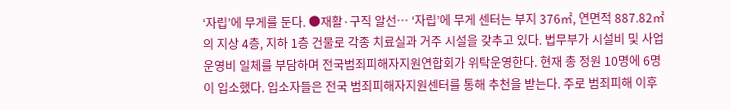‘자립’에 무게를 둔다. ●재활·구직 알선… ‘자립’에 무게 센터는 부지 376㎡, 연면적 887.82㎡의 지상 4층, 지하 1층 건물로 각종 치료실과 거주 시설을 갖추고 있다. 법무부가 시설비 및 사업운영비 일체를 부담하며 전국범죄피해자지원연합회가 위탁운영한다. 현재 총 정원 10명에 6명이 입소했다. 입소자들은 전국 범죄피해자지원센터를 통해 추천을 받는다. 주로 범죄피해 이후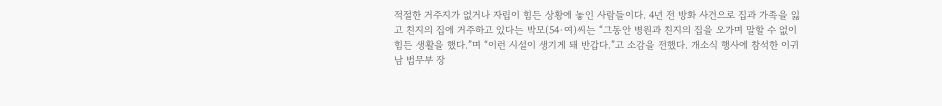적절한 거주지가 없거나 자립이 힘든 상황에 놓인 사람들이다. 4년 전 방화 사건으로 집과 가족을 잃고 친지의 집에 거주하고 있다는 박모(54·여)씨는 “그동안 병원과 친지의 집을 오가며 말할 수 없이 힘든 생활을 했다.”며 “이런 시설이 생기게 돼 반갑다.”고 소감을 전했다. 개소식 행사에 참석한 이귀남 법무부 장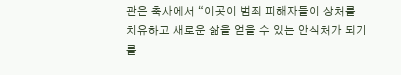관은 축사에서 “이곳이 범죄 피해자들이 상처를 치유하고 새로운 삶을 얻을 수 있는 안식처가 되기를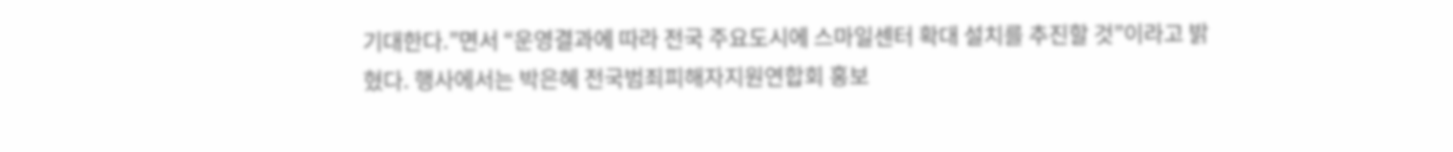기대한다.”면서 “운영결과에 따라 전국 주요도시에 스마일센터 확대 설치를 추진할 것”이라고 밝혔다. 행사에서는 박은혜 전국범죄피해자지원연합회 홍보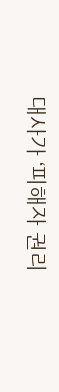대사가 ‘피해자 권리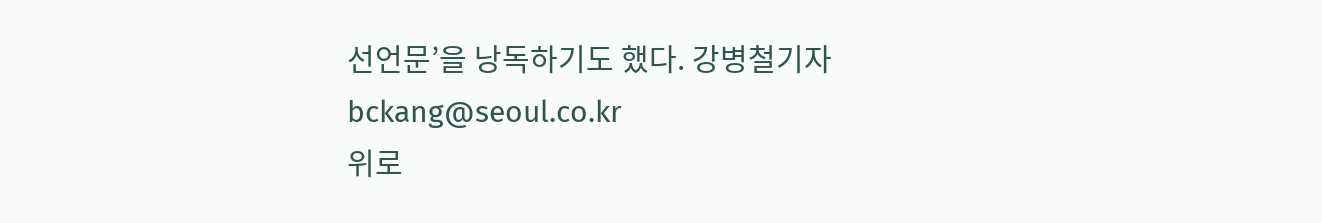선언문’을 낭독하기도 했다. 강병철기자 bckang@seoul.co.kr
위로